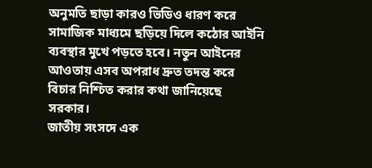অনুমতি ছাড়া কারও ভিডিও ধারণ করে সামাজিক মাধ্যমে ছড়িয়ে দিলে কঠোর আইনি ব্যবস্থার মুখে পড়তে হবে। নতুন আইনের আওতায় এসব অপরাধ দ্রুত তদন্ত করে বিচার নিশ্চিত করার কথা জানিয়েছে সরকার।
জাতীয় সংসদে এক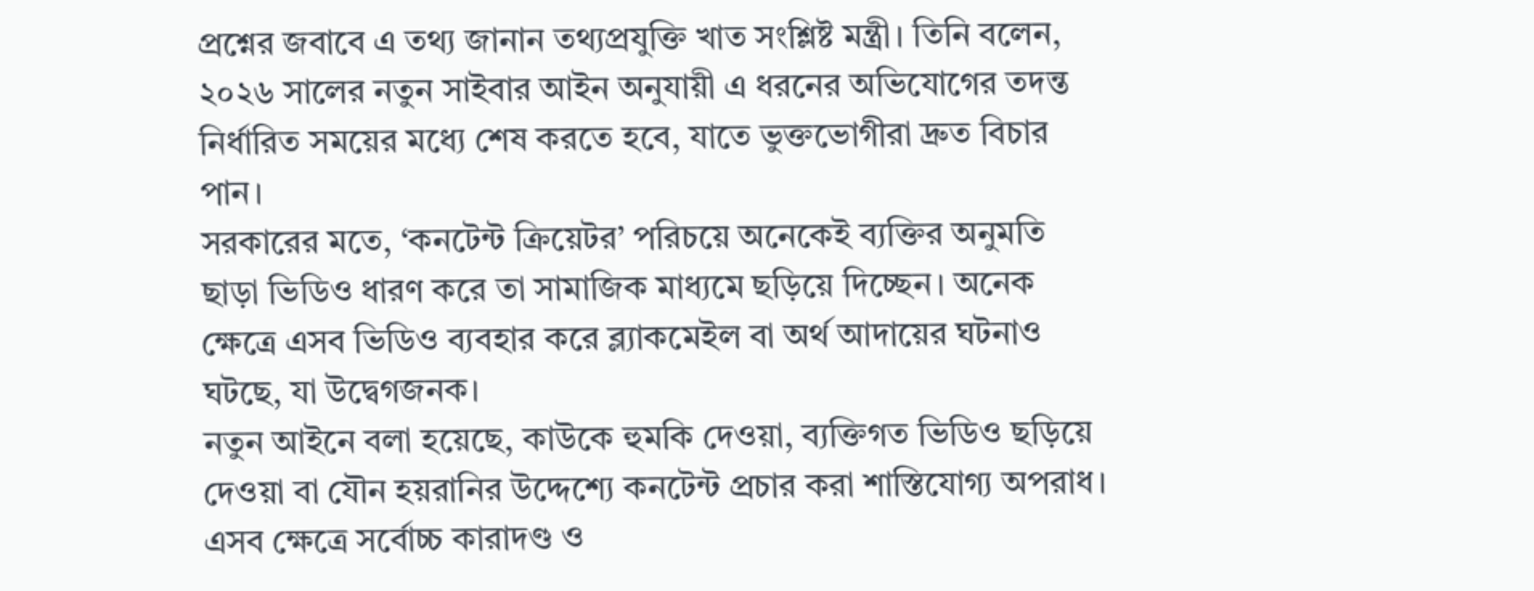প্রশ্নের জবাবে এ তথ্য জানান তথ্যপ্রযুক্তি খাত সংশ্লিষ্ট মন্ত্রী। তিনি বলেন, ২০২৬ সালের নতুন সাইবার আইন অনুযায়ী এ ধরনের অভিযোগের তদন্ত নির্ধারিত সময়ের মধ্যে শেষ করতে হবে, যাতে ভুক্তভোগীরা দ্রুত বিচার পান।
সরকারের মতে, ‘কনটেন্ট ক্রিয়েটর’ পরিচয়ে অনেকেই ব্যক্তির অনুমতি ছাড়া ভিডিও ধারণ করে তা সামাজিক মাধ্যমে ছড়িয়ে দিচ্ছেন। অনেক ক্ষেত্রে এসব ভিডিও ব্যবহার করে ব্ল্যাকমেইল বা অর্থ আদায়ের ঘটনাও ঘটছে, যা উদ্বেগজনক।
নতুন আইনে বলা হয়েছে, কাউকে হুমকি দেওয়া, ব্যক্তিগত ভিডিও ছড়িয়ে দেওয়া বা যৌন হয়রানির উদ্দেশ্যে কনটেন্ট প্রচার করা শাস্তিযোগ্য অপরাধ। এসব ক্ষেত্রে সর্বোচ্চ কারাদণ্ড ও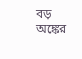বড় অঙ্কের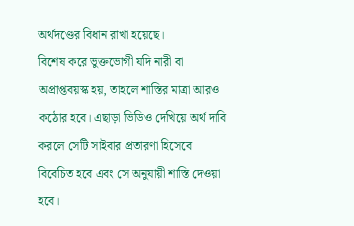অর্থদণ্ডের বিধান রাখা হয়েছে।
বিশেষ করে ভুক্তভোগী যদি নারী বা অপ্রাপ্তবয়স্ক হয়, তাহলে শাস্তির মাত্রা আরও কঠোর হবে। এছাড়া ভিডিও দেখিয়ে অর্থ দাবি করলে সেটি সাইবার প্রতারণা হিসেবে বিবেচিত হবে এবং সে অনুযায়ী শাস্তি দেওয়া হবে।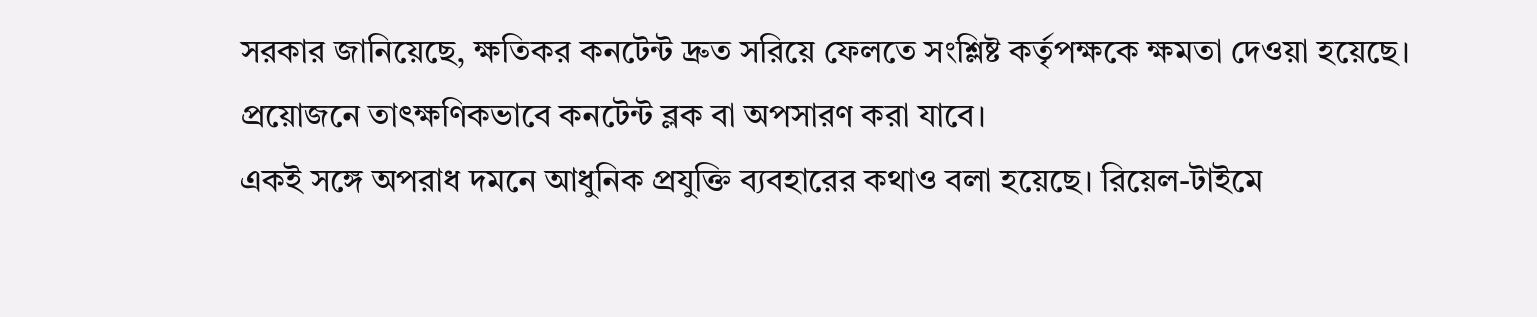সরকার জানিয়েছে, ক্ষতিকর কনটেন্ট দ্রুত সরিয়ে ফেলতে সংশ্লিষ্ট কর্তৃপক্ষকে ক্ষমতা দেওয়া হয়েছে। প্রয়োজনে তাৎক্ষণিকভাবে কনটেন্ট ব্লক বা অপসারণ করা যাবে।
একই সঙ্গে অপরাধ দমনে আধুনিক প্রযুক্তি ব্যবহারের কথাও বলা হয়েছে। রিয়েল-টাইমে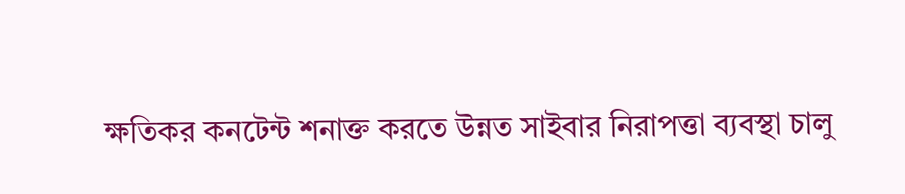ক্ষতিকর কনটেন্ট শনাক্ত করতে উন্নত সাইবার নিরাপত্তা ব্যবস্থা চালু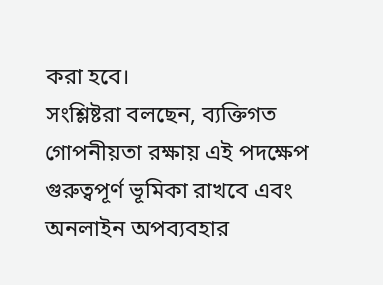করা হবে।
সংশ্লিষ্টরা বলছেন, ব্যক্তিগত গোপনীয়তা রক্ষায় এই পদক্ষেপ গুরুত্বপূর্ণ ভূমিকা রাখবে এবং অনলাইন অপব্যবহার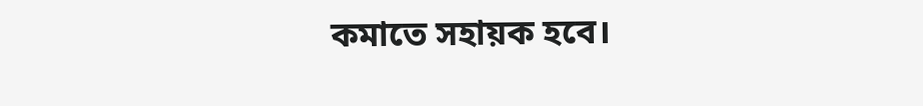কমাতে সহায়ক হবে।